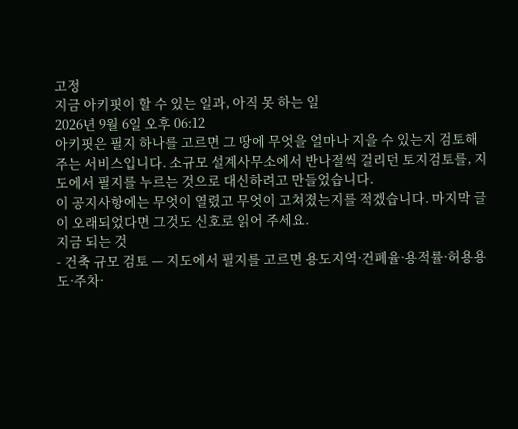고정
지금 아키핏이 할 수 있는 일과, 아직 못 하는 일
2026년 9월 6일 오후 06:12
아키핏은 필지 하나를 고르면 그 땅에 무엇을 얼마나 지을 수 있는지 검토해 주는 서비스입니다. 소규모 설계사무소에서 반나절씩 걸리던 토지검토를, 지도에서 필지를 누르는 것으로 대신하려고 만들었습니다.
이 공지사항에는 무엇이 열렸고 무엇이 고쳐졌는지를 적겠습니다. 마지막 글이 오래되었다면 그것도 신호로 읽어 주세요.
지금 되는 것
- 건축 규모 검토 — 지도에서 필지를 고르면 용도지역·건폐율·용적률·허용용도·주차·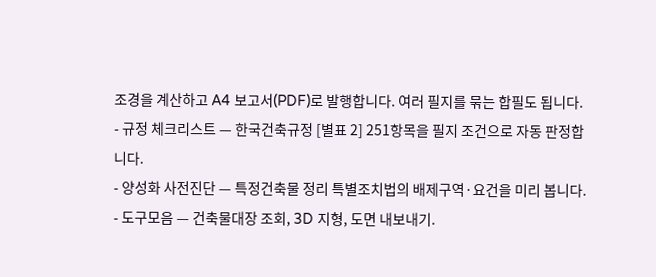조경을 계산하고 A4 보고서(PDF)로 발행합니다. 여러 필지를 묶는 합필도 됩니다.
- 규정 체크리스트 — 한국건축규정 [별표 2] 251항목을 필지 조건으로 자동 판정합니다.
- 양성화 사전진단 — 특정건축물 정리 특별조치법의 배제구역·요건을 미리 봅니다.
- 도구모음 — 건축물대장 조회, 3D 지형, 도면 내보내기.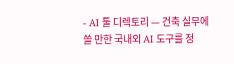- AI 툴 디렉토리 — 건축 실무에 쓸 만한 국내외 AI 도구를 정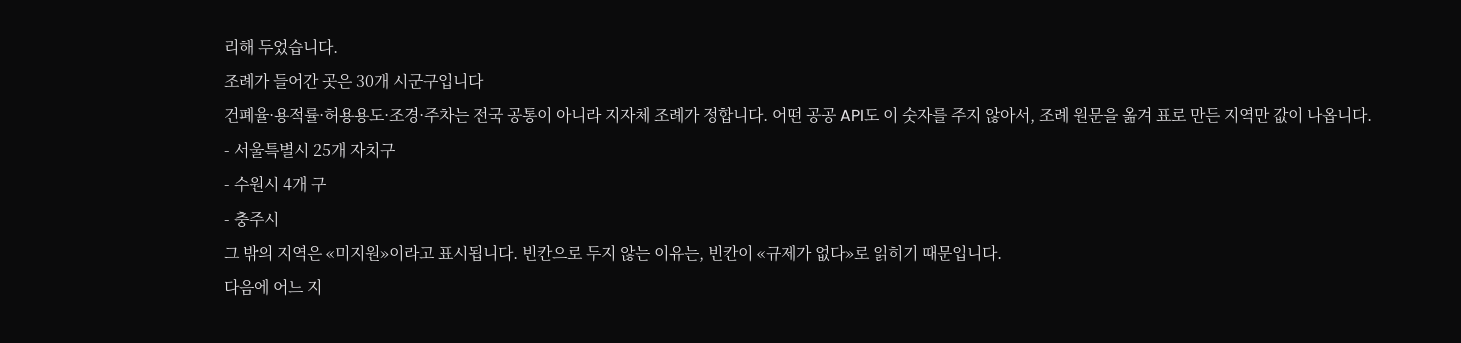리해 두었습니다.
조례가 들어간 곳은 30개 시군구입니다
건폐율·용적률·허용용도·조경·주차는 전국 공통이 아니라 지자체 조례가 정합니다. 어떤 공공 API도 이 숫자를 주지 않아서, 조례 원문을 옮겨 표로 만든 지역만 값이 나옵니다.
- 서울특별시 25개 자치구
- 수원시 4개 구
- 충주시
그 밖의 지역은 «미지원»이라고 표시됩니다. 빈칸으로 두지 않는 이유는, 빈칸이 «규제가 없다»로 읽히기 때문입니다.
다음에 어느 지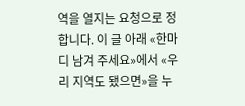역을 열지는 요청으로 정합니다. 이 글 아래 «한마디 남겨 주세요»에서 «우리 지역도 됐으면»을 누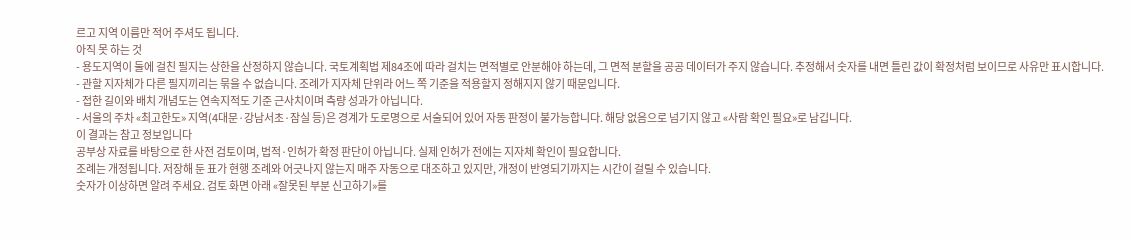르고 지역 이름만 적어 주셔도 됩니다.
아직 못 하는 것
- 용도지역이 둘에 걸친 필지는 상한을 산정하지 않습니다. 국토계획법 제84조에 따라 걸치는 면적별로 안분해야 하는데, 그 면적 분할을 공공 데이터가 주지 않습니다. 추정해서 숫자를 내면 틀린 값이 확정처럼 보이므로 사유만 표시합니다.
- 관할 지자체가 다른 필지끼리는 묶을 수 없습니다. 조례가 지자체 단위라 어느 쪽 기준을 적용할지 정해지지 않기 때문입니다.
- 접한 길이와 배치 개념도는 연속지적도 기준 근사치이며 측량 성과가 아닙니다.
- 서울의 주차 «최고한도» 지역(4대문·강남서초·잠실 등)은 경계가 도로명으로 서술되어 있어 자동 판정이 불가능합니다. 해당 없음으로 넘기지 않고 «사람 확인 필요»로 남깁니다.
이 결과는 참고 정보입니다
공부상 자료를 바탕으로 한 사전 검토이며, 법적·인허가 확정 판단이 아닙니다. 실제 인허가 전에는 지자체 확인이 필요합니다.
조례는 개정됩니다. 저장해 둔 표가 현행 조례와 어긋나지 않는지 매주 자동으로 대조하고 있지만, 개정이 반영되기까지는 시간이 걸릴 수 있습니다.
숫자가 이상하면 알려 주세요. 검토 화면 아래 «잘못된 부분 신고하기»를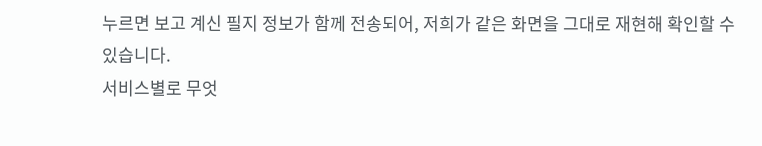누르면 보고 계신 필지 정보가 함께 전송되어, 저희가 같은 화면을 그대로 재현해 확인할 수 있습니다.
서비스별로 무엇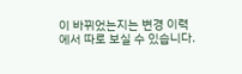이 바뀌었는지는 변경 이력에서 따로 보실 수 있습니다.